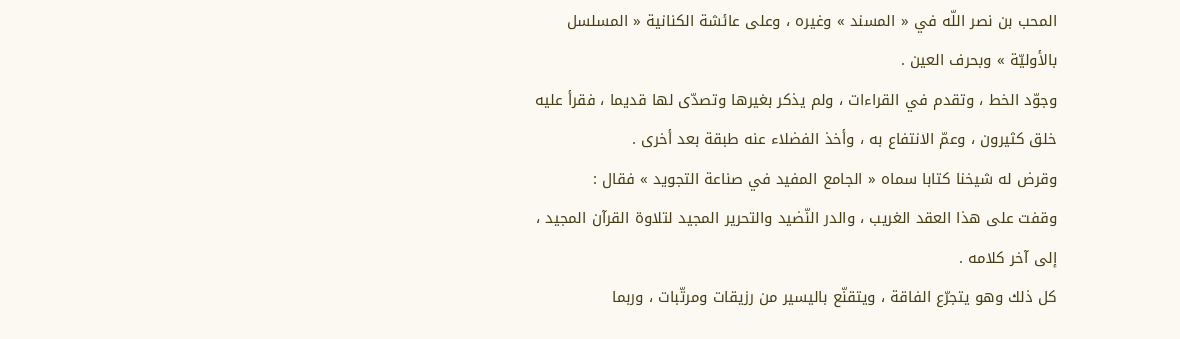المحب بن نصر اللّه في « المسند » وغيره ، وعلى عائشة الكنانية « المسلسل بالأوليّة » وبحرف العين .
وجوّد الخط ، وتقدم في القراءات ، ولم يذكر بغيرها وتصدّى لها قديما ، فقرأ عليه خلق كثيرون ، وعمّ الانتفاع به ، وأخذ الفضلاء عنه طبقة بعد أخرى .
وقرض له شيخنا كتابا سماه « الجامع المفيد في صناعة التجويد » فقال :
وقفت على هذا العقد الغريب ، والدر النّضيد والتحرير المجيد لتلاوة القرآن المجيد ، إلى آخر كلامه .
كل ذلك وهو يتجرّع الفاقة ، ويتقنّع باليسير من رزيقات ومرتّبات ، وربما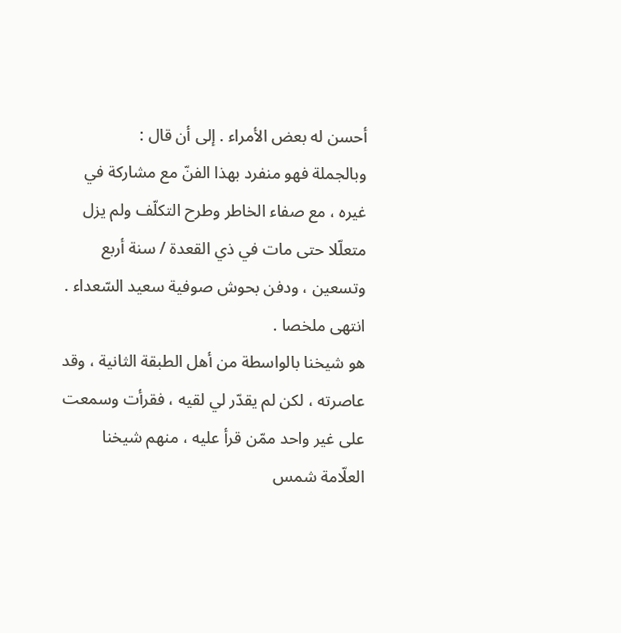أحسن له بعض الأمراء . إلى أن قال :
وبالجملة فهو منفرد بهذا الفنّ مع مشاركة في غيره ، مع صفاء الخاطر وطرح التكلّف ولم يزل متعلّلا حتى مات في ذي القعدة / سنة أربع وتسعين ، ودفن بحوش صوفية سعيد السّعداء . انتهى ملخصا .
هو شيخنا بالواسطة من أهل الطبقة الثانية ، وقد عاصرته ، لكن لم يقدّر لي لقيه ، فقرأت وسمعت على غير واحد ممّن قرأ عليه ، منهم شيخنا العلّامة شمس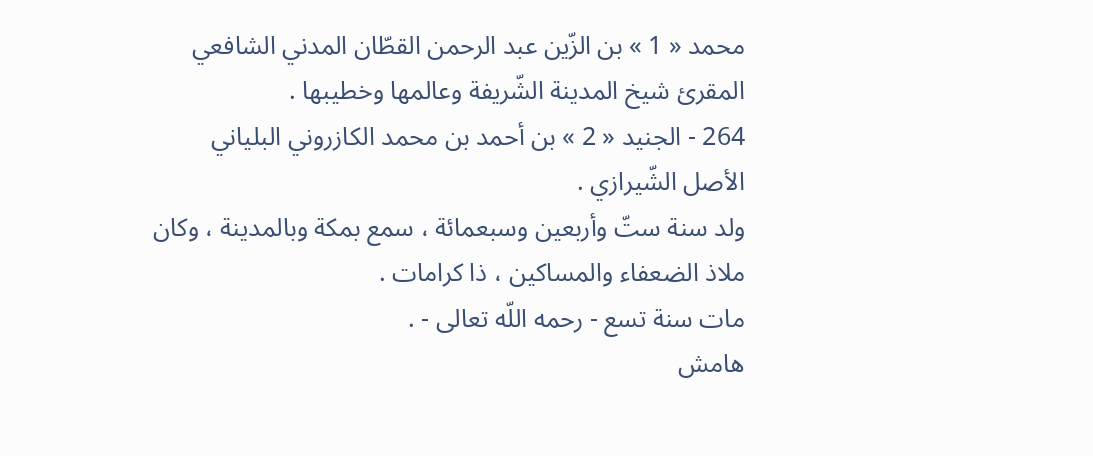محمد « 1 » بن الزّين عبد الرحمن القطّان المدني الشافعي المقرئ شيخ المدينة الشّريفة وعالمها وخطيبها .
264 - الجنيد « 2 » بن أحمد بن محمد الكازروني البلياني الأصل الشّيرازي .
ولد سنة ستّ وأربعين وسبعمائة ، سمع بمكة وبالمدينة ، وكان ملاذ الضعفاء والمساكين ، ذا كرامات .
مات سنة تسع - رحمه اللّه تعالى - .
هامش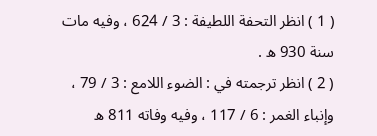( 1 ) انظر التحفة اللطيفة : 3 / 624 ، وفيه مات سنة 930 ه .
( 2 ) انظر ترجمته في : الضوء اللامع : 3 / 79 ، وإنباء الغمر : 6 / 117 ، وفيه وفاته 811 ه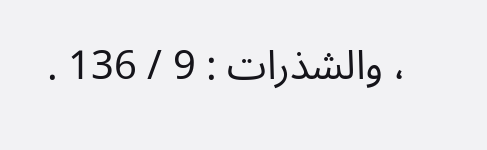، والشذرات : 9 / 136 .